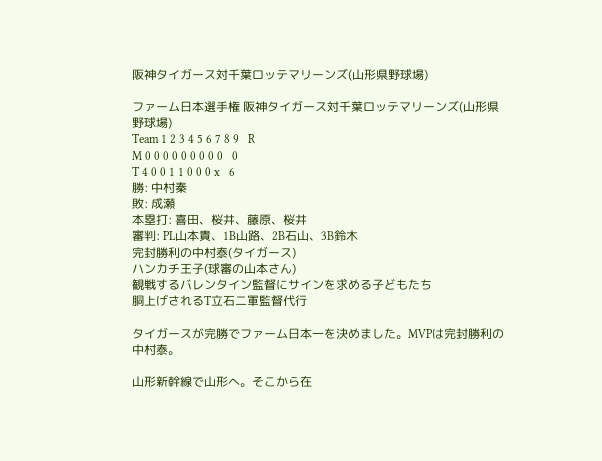阪神タイガース対千葉ロッテマリーンズ(山形県野球場)

ファーム日本選手権 阪神タイガース対千葉ロッテマリーンズ(山形県野球場)
Team 1 2 3 4 5 6 7 8 9   R
M 0 0 0 0 0 0 0 0 0   0
T 4 0 0 1 1 0 0 0 x   6
勝: 中村秦
敗: 成瀬
本塁打: 喜田、桜井、藤原、桜井
審判: PL山本貴、1B山路、2B石山、3B鈴木
完封勝利の中村泰(タイガース)
ハンカチ王子(球審の山本さん)
観戦するバレンタイン監督にサインを求める子どもたち
胴上げされるT立石二軍監督代行

タイガースが完勝でファーム日本一を決めました。MVPは完封勝利の中村泰。

山形新幹線で山形へ。そこから在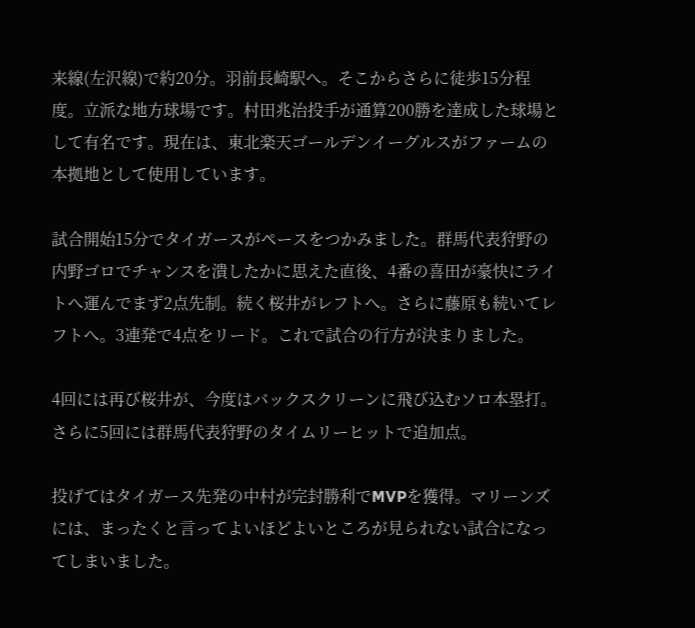来線(左沢線)で約20分。羽前長崎駅へ。そこからさらに徒歩15分程度。立派な地方球場です。村田兆治投手が通算200勝を達成した球場として有名です。現在は、東北楽天ゴールデンイーグルスがファームの本拠地として使用しています。

試合開始15分でタイガースがペースをつかみました。群馬代表狩野の内野ゴロでチャンスを潰したかに思えた直後、4番の喜田が豪快にライトへ運んでまず2点先制。続く桜井がレフトへ。さらに藤原も続いてレフトへ。3連発で4点をリード。これで試合の行方が決まりました。

4回には再び桜井が、今度はバックスクリーンに飛び込むソロ本塁打。さらに5回には群馬代表狩野のタイムリーヒットで追加点。

投げてはタイガース先発の中村が完封勝利でMVPを獲得。マリーンズには、まったくと言ってよいほどよいところが見られない試合になってしまいました。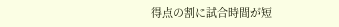得点の割に試合時間が短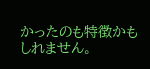かったのも特徴かもしれません。